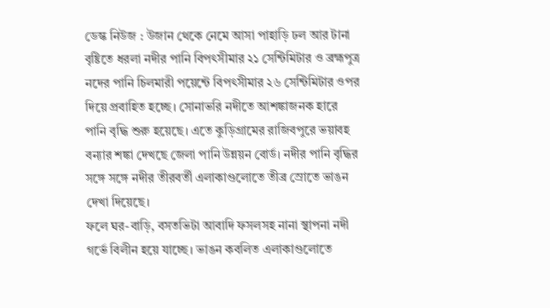ডেস্ক নিউজ : উজান থেকে নেমে আসা পাহাড়ি ঢল আর টানা বৃষ্টিতে ধরলা নদীর পানি বিপৎসীমার ২১ সেন্টিমিটার ও ব্রহ্মপুত্র নদের পানি চিলমারী পয়েন্টে বিপৎসীমার ২৬ সেন্টিমিটার ওপর দিয়ে প্রবাহিত হচ্ছে। সোনাভরি নদীতে আশঙ্কাজনক হারে পানি বৃদ্ধি শুরু হয়েছে। এতে কুড়িগ্রামের রাজিবপুরে ভয়াবহ বন্যার শঙ্কা দেখছে জেলা পানি উন্নয়ন বোর্ড। নদীর পানি বৃদ্ধির সঙ্গে সঙ্গে নদীর তীরবর্তী এলাকাগুলোতে তীব্র স্রোতে ভাঙন দেখা দিয়েছে।
ফলে ঘর-বাড়ি, বসতভিটা আবাদি ফসলসহ নানা স্থাপনা নদী গর্ভে বিলীন হয়ে যাচ্ছে। ভাঙন কবলিত এলাকাগুলোতে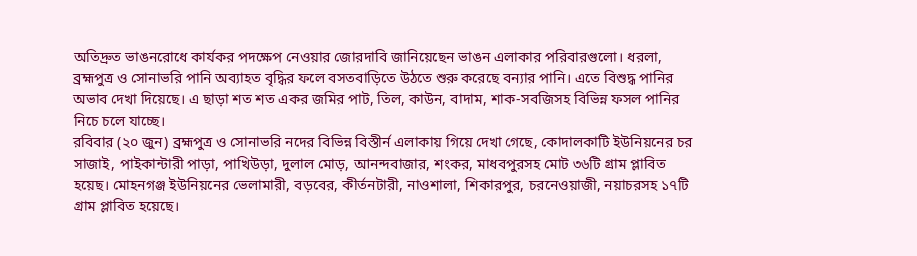অতিদ্রুত ভাঙনরোধে কার্যকর পদক্ষেপ নেওয়ার জোরদাবি জানিয়েছেন ভাঙন এলাকার পরিবারগুলো। ধরলা, ব্রহ্মপুত্র ও সোনাভরি পানি অব্যাহত বৃদ্ধির ফলে বসতবাড়িতে উঠতে শুরু করেছে বন্যার পানি। এতে বিশুদ্ধ পানির অভাব দেখা দিয়েছে। এ ছাড়া শত শত একর জমির পাট, তিল, কাউন, বাদাম, শাক-সবজিসহ বিভিন্ন ফসল পানির নিচে চলে যাচ্ছে।
রবিবার (২০ জুন) ব্রহ্মপুত্র ও সোনাভরি নদের বিভিন্ন বিস্তীর্ন এলাকায় গিয়ে দেখা গেছে, কোদালকাটি ইউনিয়নের চর সাজাই, পাইকান্টারী পাড়া, পাখিউড়া, দুলাল মোড়, আনন্দবাজার, শংকর, মাধবপুরসহ মোট ৩৬টি গ্রাম প্লাবিত হয়েছ। মোহনগঞ্জ ইউনিয়নের ভেলামারী, বড়বের, কীর্তনটারী, নাওশালা, শিকারপুর, চরনেওয়াজী, নয়াচরসহ ১৭টি গ্রাম প্লাবিত হয়েছে।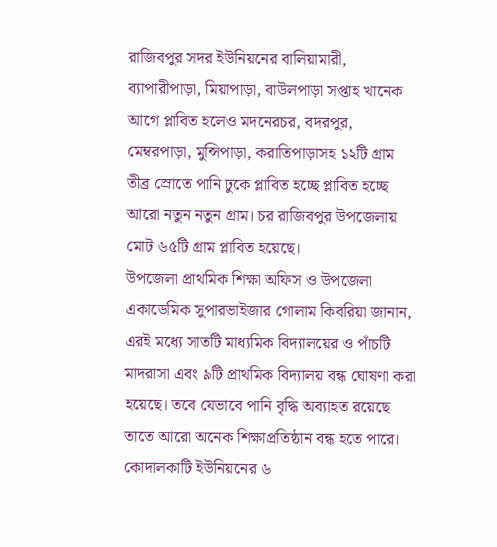রাজিবপুর সদর ইউনিয়নের বালিয়ামারী, ব্যাপারীপাড়া, মিয়াপাড়া, বাউলপাড়া সপ্তাহ খানেক আগে প্লাবিত হলেও মদনেরচর, বদরপুর, মেম্বরপাড়া, মুন্সিপাড়া, করাতিপাড়াসহ ১২টি গ্রাম তীব্র স্রোতে পানি ঢুকে প্লাবিত হচ্ছে প্লাবিত হচ্ছে আরো নতুন নতুন গ্রাম। চর রাজিবপুর উপজেলায় মোট ৬৫টি গ্রাম প্লাবিত হয়েছে।
উপজেলা প্রাথমিক শিক্ষা অফিস ও উপজেলা একাডেমিক সুপারভাইজার গোলাম কিবরিয়া জানান, এরই মধ্যে সাতটি মাধ্যমিক বিদ্যালয়ের ও পাঁচটি মাদরাসা এবং ৯টি প্রাথমিক বিদ্যালয় বন্ধ ঘোষণা করা হয়েছে। তবে যেভাবে পানি বৃদ্ধি অব্যাহত রয়েছে তাতে আরো অনেক শিক্ষাপ্রতিষ্ঠান বন্ধ হতে পারে। কোদালকাটি ইউনিয়নের ৬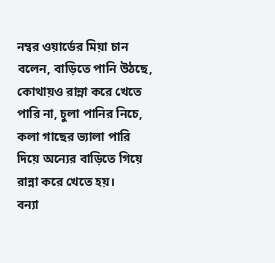নম্বর ওয়ার্ডের মিয়া চান বলেন, বাড়িতে পানি উঠছে, কোথায়ও রান্না করে খেতে পারি না, চুলা পানির নিচে, কলা গাছের ভ্যালা পারি দিয়ে অন্যের বাড়িতে গিয়ে রান্না করে খেতে হয়।
বন্যা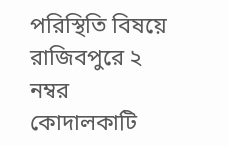পরিস্থিতি বিষয়ে রাজিবপুরে ২ নম্বর কোদালকাটি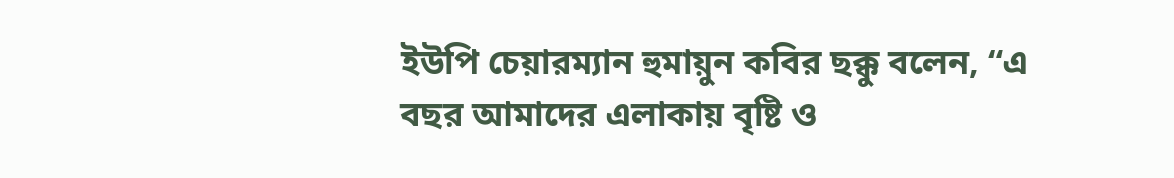ইউপি চেয়ারম্যান হুমায়ুন কবির ছক্কু বলেন, “এ বছর আমাদের এলাকায় বৃষ্টি ও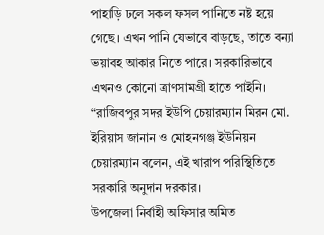পাহাড়ি ঢলে সকল ফসল পানিতে নষ্ট হয়ে গেছে। এখন পানি যেভাবে বাড়ছে, তাতে বন্যা ভয়াবহ আকার নিতে পারে। সরকারিভাবে এখনও কোনো ত্রাণসামগ্রী হাতে পাইনি। “রাজিবপুর সদর ইউপি চেয়ারম্যান মিরন মো. ইরিয়াস জানান ও মোহনগঞ্জ ইউনিয়ন চেয়ারম্যান বলেন, এই খারাপ পরিস্থিতিতে সরকারি অনুদান দরকার।
উপজেলা নির্বাহী অফিসার অমিত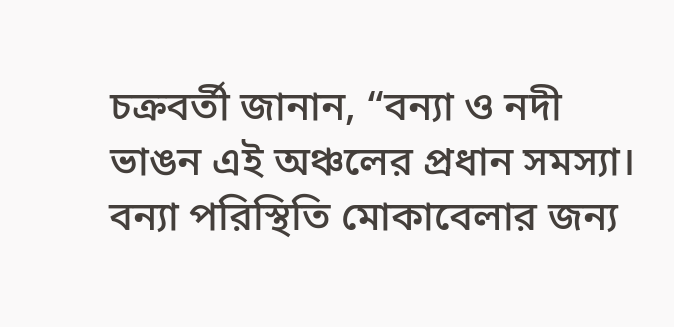চক্রবর্তী জানান, “বন্যা ও নদী ভাঙন এই অঞ্চলের প্রধান সমস্যা। বন্যা পরিস্থিতি মোকাবেলার জন্য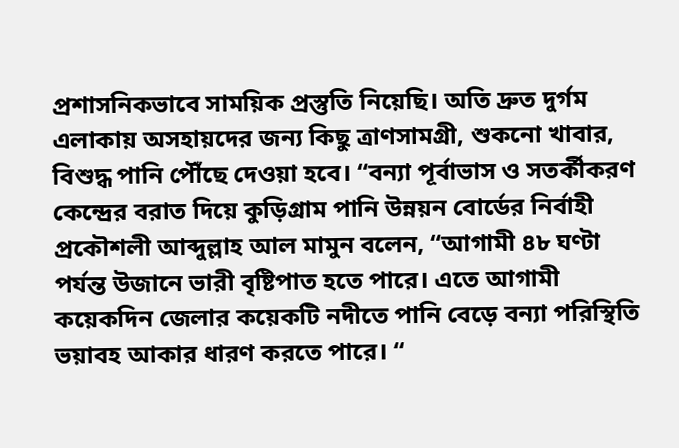প্রশাসনিকভাবে সাময়িক প্রস্তুতি নিয়েছি। অতি দ্রুত দুর্গম এলাকায় অসহায়দের জন্য কিছু ত্রাণসামগ্রী, শুকনো খাবার, বিশুদ্ধ পানি পৌঁছে দেওয়া হবে। “বন্যা পূর্বাভাস ও সতর্কীকরণ কেন্দ্রের বরাত দিয়ে কুড়িগ্রাম পানি উন্নয়ন বোর্ডের নির্বাহী প্রকৌশলী আব্দুল্লাহ আল মামুন বলেন, “আগামী ৪৮ ঘণ্টা পর্যন্ত উজানে ভারী বৃষ্টিপাত হতে পারে। এতে আগামী কয়েকদিন জেলার কয়েকটি নদীতে পানি বেড়ে বন্যা পরিস্থিতি ভয়াবহ আকার ধারণ করতে পারে। “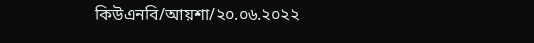কিউএনবি/আয়শা/২০.০৬.২০২২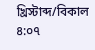খ্রিস্টাব্দ/বিকাল ৪:০৭